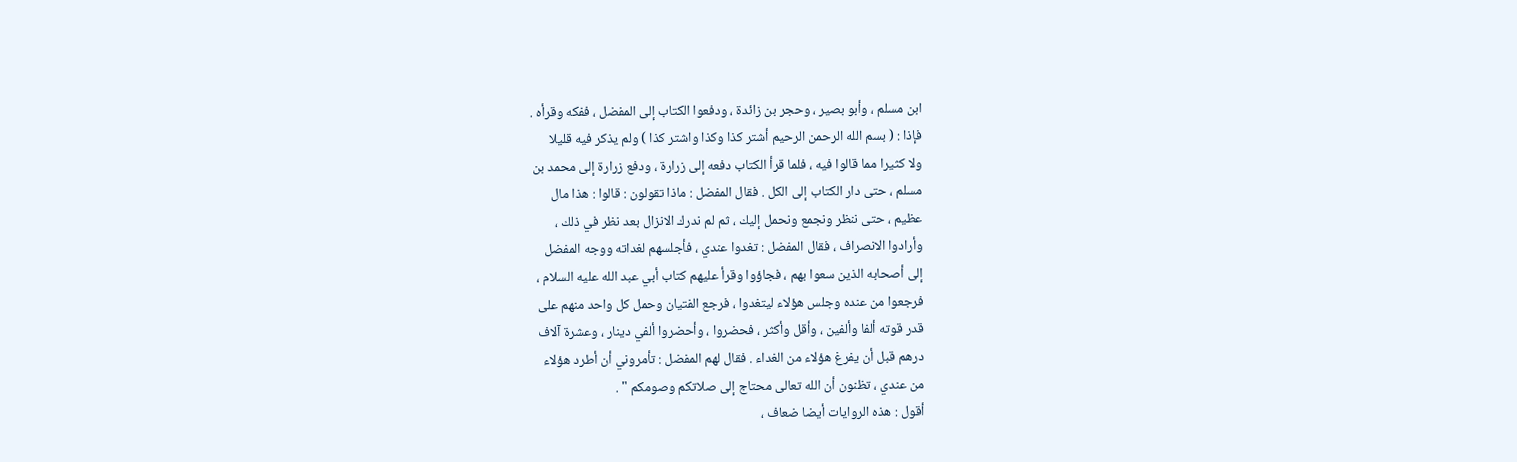ابن مسلم ، وأبو بصير ، وحجر بن زائدة ، ودفعوا الكتاب إلى المفضل ، ففكه وقرأه .
فإذا : ( بسم الله الرحمن الرحيم أشتر كذا وكذا واشتر كذا ) ولم يذكر فيه قليلا
ولا كثيرا مما قالوا فيه ، فلما قرأ الكتاب دفعه إلى زرارة ، ودفع زرارة إلى محمد بن
مسلم ، حتى دار الكتاب إلى الكل . فقال المفضل : ماذا تقولون : قالوا : هذا مال
عظيم ، حتى ننظر ونجمع ونحمل إليك ، ثم لم ندرك الانزال بعد نظر في ذلك ،
وأرادوا الانصراف ، فقال المفضل : تغدوا عندي ، فأجلسهم لغداته ووجه المفضل
إلى أصحابه الذين سعوا بهم ، فجاؤوا وقرأ عليهم كتاب أبي عبد الله عليه السلام ،
فرجعوا من عنده وجلس هؤلاء ليتغدوا ، فرجع الفتيان وحمل كل واحد منهم على
قدر قوته ألفا وألفين ، وأقل وأكثر ، فحضروا ، وأحضروا ألفي دينار ، وعشرة آلاف
درهم قبل أن يفرغ هؤلاء من الغداء . فقال لهم المفضل : تأمروني أن أطرد هؤلاء
من عندي ، تظنون أن الله تعالى محتاج إلى صلاتكم وصومكم " .
أقول : هذه الروايات أيضا ضعاف ،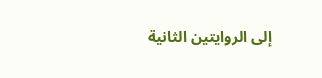إلى الروايتين الثانية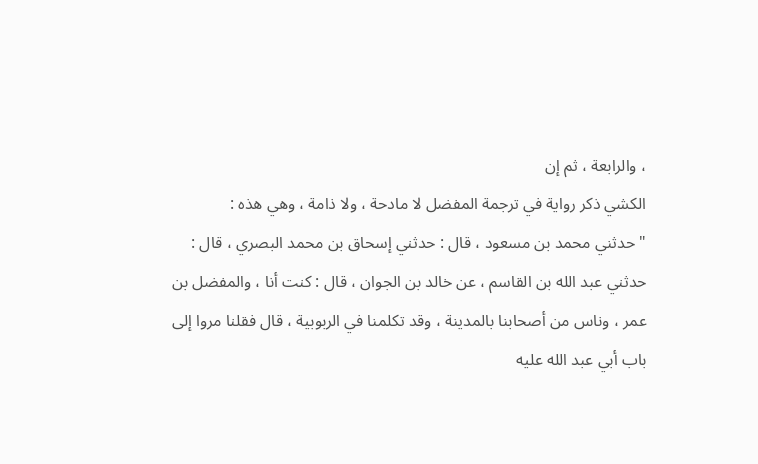، والرابعة ، ثم إن
الكشي ذكر رواية في ترجمة المفضل لا مادحة ، ولا ذامة ، وهي هذه :
" حدثني محمد بن مسعود ، قال : حدثني إسحاق بن محمد البصري ، قال :
حدثني عبد الله بن القاسم ، عن خالد بن الجوان ، قال : كنت أنا ، والمفضل بن
عمر ، وناس من أصحابنا بالمدينة ، وقد تكلمنا في الربوبية ، قال فقلنا مروا إلى
باب أبي عبد الله عليه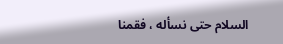السلام حتى نسأله ، فقمنا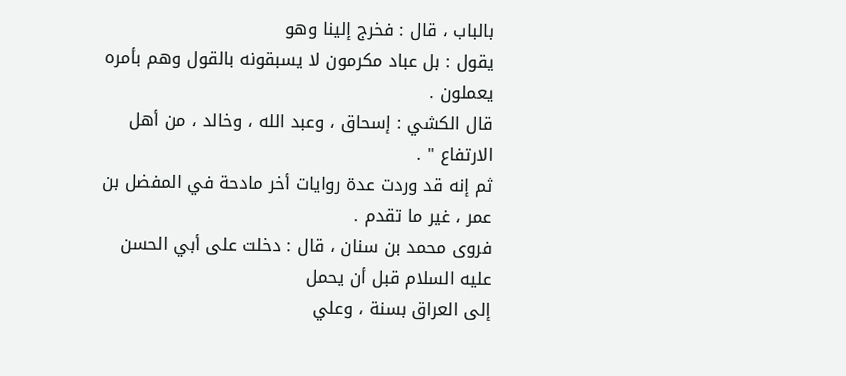بالباب ، قال : فخرج إلينا وهو
يقول : بل عباد مكرمون لا يسبقونه بالقول وهم بأمره يعملون .
قال الكشي : إسحاق ، وعبد الله ، وخالد ، من أهل الارتفاع " .
ثم إنه قد وردت عدة روايات أخر مادحة في المفضل بن عمر ، غير ما تقدم .
فروى محمد بن سنان ، قال : دخلت على أبي الحسن عليه السلام قبل أن يحمل
إلى العراق بسنة ، وعلي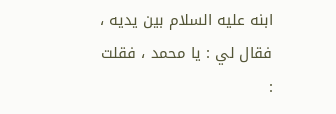ابنه عليه السلام بين يديه ، فقال لي : يا محمد ، فقلت :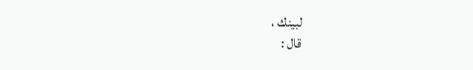لبينك ،
قال :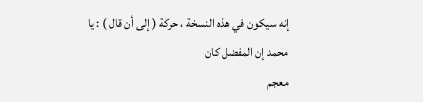إنه سيكون في هذه النسخة ، حركة ( إلى أن قال ) : يا محمد إن المفضل كان
معجم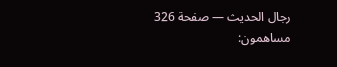رجال الحديث — صفحة 326
مساهمون: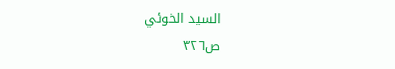السيد الخوئي
ص٣٢٦